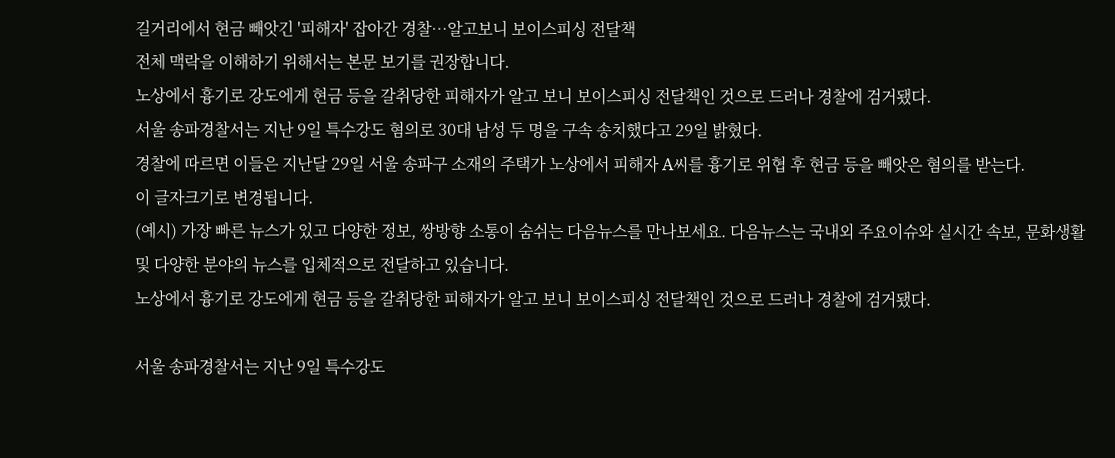길거리에서 현금 빼앗긴 '피해자' 잡아간 경찰…알고보니 보이스피싱 전달책
전체 맥락을 이해하기 위해서는 본문 보기를 권장합니다.
노상에서 흉기로 강도에게 현금 등을 갈취당한 피해자가 알고 보니 보이스피싱 전달책인 것으로 드러나 경찰에 검거됐다.
서울 송파경찰서는 지난 9일 특수강도 혐의로 30대 남성 두 명을 구속 송치했다고 29일 밝혔다.
경찰에 따르면 이들은 지난달 29일 서울 송파구 소재의 주택가 노상에서 피해자 A씨를 흉기로 위협 후 현금 등을 빼앗은 혐의를 받는다.
이 글자크기로 변경됩니다.
(예시) 가장 빠른 뉴스가 있고 다양한 정보, 쌍방향 소통이 숨쉬는 다음뉴스를 만나보세요. 다음뉴스는 국내외 주요이슈와 실시간 속보, 문화생활 및 다양한 분야의 뉴스를 입체적으로 전달하고 있습니다.
노상에서 흉기로 강도에게 현금 등을 갈취당한 피해자가 알고 보니 보이스피싱 전달책인 것으로 드러나 경찰에 검거됐다.

서울 송파경찰서는 지난 9일 특수강도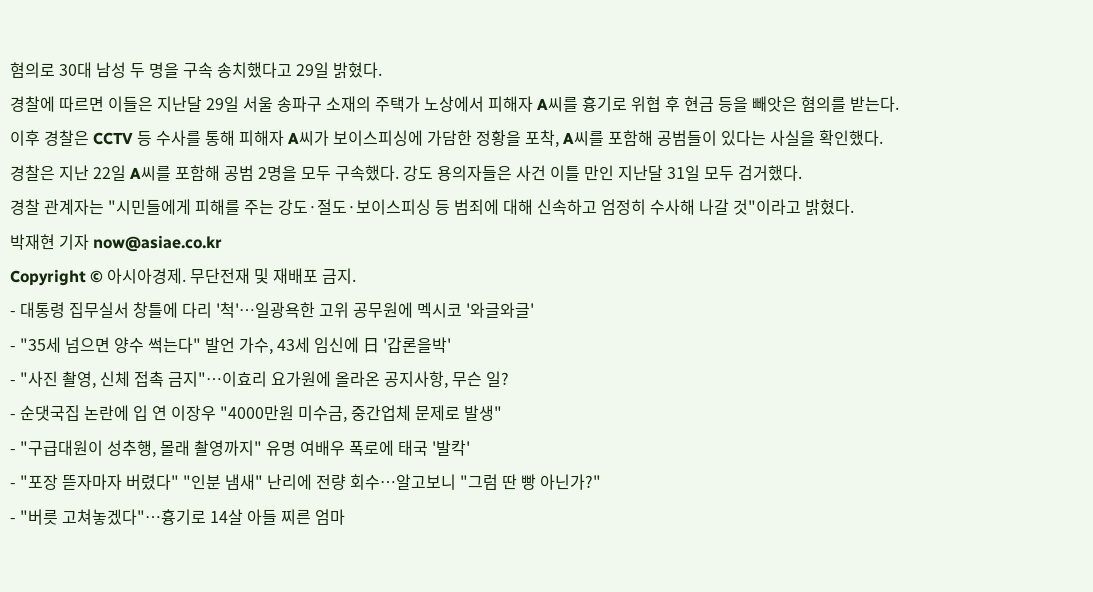혐의로 30대 남성 두 명을 구속 송치했다고 29일 밝혔다.
경찰에 따르면 이들은 지난달 29일 서울 송파구 소재의 주택가 노상에서 피해자 A씨를 흉기로 위협 후 현금 등을 빼앗은 혐의를 받는다.
이후 경찰은 CCTV 등 수사를 통해 피해자 A씨가 보이스피싱에 가담한 정황을 포착, A씨를 포함해 공범들이 있다는 사실을 확인했다.
경찰은 지난 22일 A씨를 포함해 공범 2명을 모두 구속했다. 강도 용의자들은 사건 이틀 만인 지난달 31일 모두 검거했다.
경찰 관계자는 "시민들에게 피해를 주는 강도·절도·보이스피싱 등 범죄에 대해 신속하고 엄정히 수사해 나갈 것"이라고 밝혔다.
박재현 기자 now@asiae.co.kr
Copyright © 아시아경제. 무단전재 및 재배포 금지.
- 대통령 집무실서 창틀에 다리 '척'…일광욕한 고위 공무원에 멕시코 '와글와글'
- "35세 넘으면 양수 썩는다" 발언 가수, 43세 임신에 日 '갑론을박'
- "사진 촬영, 신체 접촉 금지"…이효리 요가원에 올라온 공지사항, 무슨 일?
- 순댓국집 논란에 입 연 이장우 "4000만원 미수금, 중간업체 문제로 발생"
- "구급대원이 성추행, 몰래 촬영까지" 유명 여배우 폭로에 태국 '발칵'
- "포장 뜯자마자 버렸다" "인분 냄새" 난리에 전량 회수…알고보니 "그럼 딴 빵 아닌가?"
- "버릇 고쳐놓겠다"…흉기로 14살 아들 찌른 엄마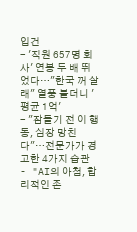입건
- '직원 657명 회사' 연봉 두 배 뛰었다…"한국 꺼 살래" 열풍 불더니 '평균 1억'
- "잠들기 전 이 행동, 심장 망친다"…전문가가 경고한 4가지 습관
- "AI의 아첨, 합리적인 존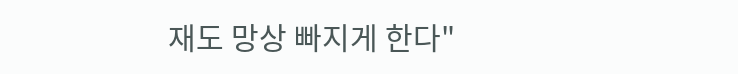재도 망상 빠지게 한다"